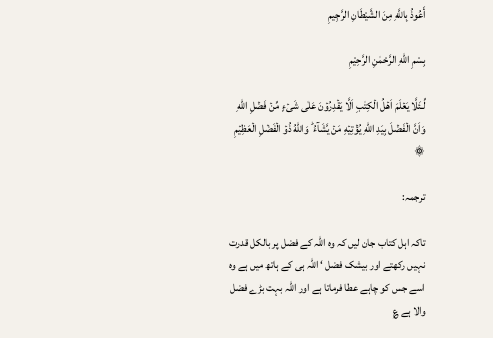أَعُوذُ بِاللَّهِ مِنَ الشَّيْطَانِ الرَّجِيمِ

بِسْمِ اللّٰهِ الرَّحْمٰنِ الرَّحِيْمِ

لِّـئَلَّا يَعۡلَمَ اَهۡلُ الۡكِتٰبِ اَلَّا يَقۡدِرُوۡنَ عَلٰى شَىۡءٍ مِّنۡ فَضۡلِ اللّٰهِ‌ وَاَنَّ الۡفَضۡلَ بِيَدِ اللّٰهِ يُؤۡتِيۡهِ مَنۡ يَّشَآءُ‌ ؕ وَاللّٰهُ ذُوۡ الۡفَضۡلِ الۡعَظِيۡمِ ۞

ترجمہ:

تاکہ اہل کتاب جان لیں کہ وہ اللہ کے فضل پر بالکل قدرت نہیں رکھتے اور بیشک فضل ‘ اللہ ہی کے ہاتھ میں ہے وہ اسے جس کو چاہے عطا فرماتا ہے اور اللہ بہت بڑے فضل والا ہے ؏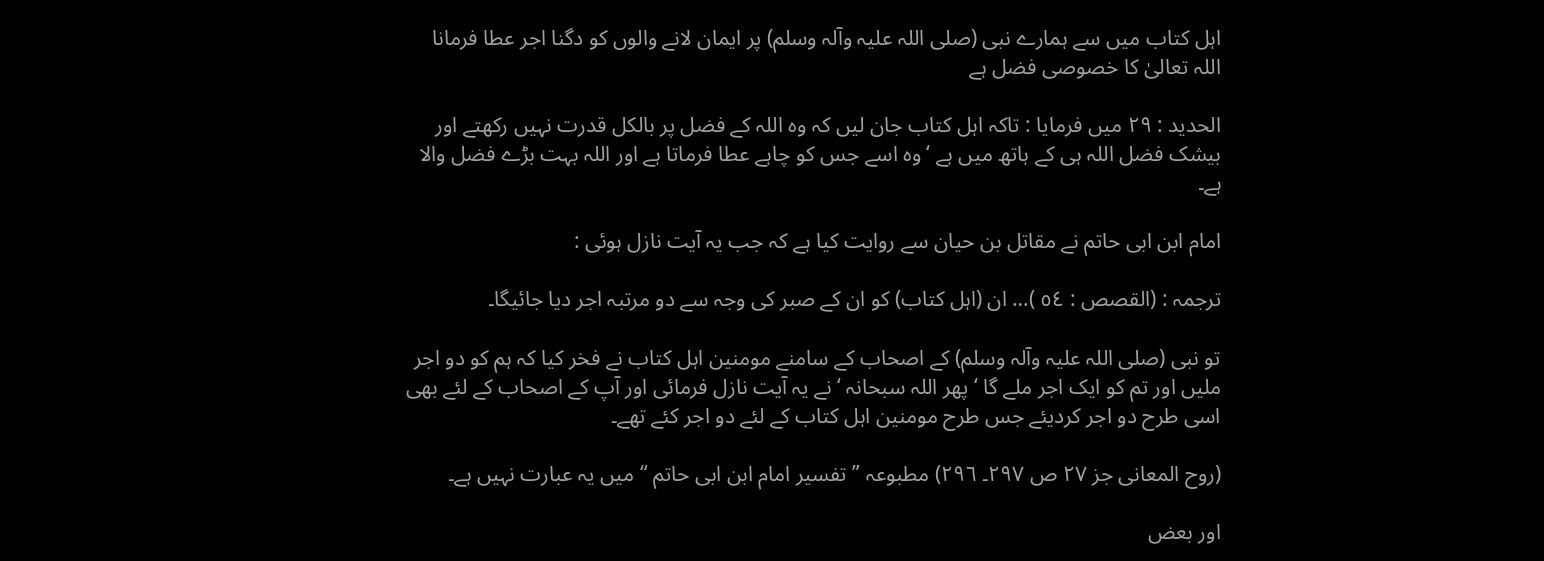اہل کتاب میں سے ہمارے نبی (صلی اللہ علیہ وآلہ وسلم) پر ایمان لانے والوں کو دگنا اجر عطا فرمانا اللہ تعالیٰ کا خصوصی فضل ہے

الحدید : ٢٩ میں فرمایا : تاکہ اہل کتاب جان لیں کہ وہ اللہ کے فضل پر بالکل قدرت نہیں رکھتے اور بیشک فضل اللہ ہی کے ہاتھ میں ہے ‘ وہ اسے جس کو چاہے عطا فرماتا ہے اور اللہ بہت بڑے فضل والا ہے۔

امام ابن ابی حاتم نے مقاتل بن حیان سے روایت کیا ہے کہ جب یہ آیت نازل ہوئی :

ترجمہ : (القصص : ٥٤ )… ان (اہل کتاب) کو ان کے صبر کی وجہ سے دو مرتبہ اجر دیا جائیگا۔

تو نبی (صلی اللہ علیہ وآلہ وسلم) کے اصحاب کے سامنے مومنین اہل کتاب نے فخر کیا کہ ہم کو دو اجر ملیں اور تم کو ایک اجر ملے گا ‘ پھر اللہ سبحانہ ‘ نے یہ آیت نازل فرمائی اور آپ کے اصحاب کے لئے بھی اسی طرح دو اجر کردیئے جس طرح مومنین اہل کتاب کے لئے دو اجر کئے تھے۔

(روح المعانی جز ٢٧ ص ٢٩٧۔ ٢٩٦) مطبوعہ ” تفسیر امام ابن ابی حاتم “ میں یہ عبارت نہیں ہے۔

اور بعض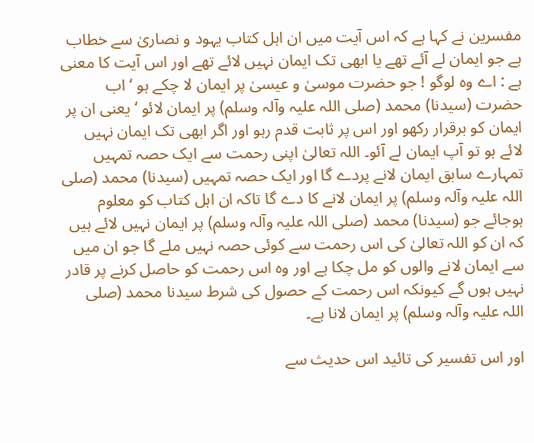مفسرین نے کہا ہے کہ اس آیت میں ان اہل کتاب یہود و نصاریٰ سے خطاب ہے جو ایمان لے آئے تھے یا ابھی تک ایمان نہیں لائے تھے اور اس آیت کا معنی ہے : اے وہ لوگو ! جو حضرت موسیٰ و عیسیٰ پر ایمان لا چکے ہو ‘ اب حضرت (سیدنا) محمد (صلی اللہ علیہ وآلہ وسلم) پر ایمان لائو ‘ یعنی ان پر ایمان کو برقرار رکھو اور اس پر ثابت قدم رہو اور اگر ابھی تک ایمان نہیں لائے ہو تو آپ ایمان لے آئو۔ اللہ تعالیٰ اپنی رحمت سے ایک حصہ تمہیں تمہارے سابق ایمان لانے پردے گا اور ایک حصہ تمہیں (سیدنا) محمد (صلی اللہ علیہ وآلہ وسلم) پر ایمان لانے کا دے گا تاکہ ان اہل کتاب کو معلوم ہوجائے جو (سیدنا) محمد (صلی اللہ علیہ وآلہ وسلم) پر ایمان نہیں لائے ہیں کہ ان کو اللہ تعالیٰ کی اس رحمت سے کوئی حصہ نہیں ملے گا جو ان میں سے ایمان لانے والوں کو مل چکا ہے اور وہ اس رحمت کو حاصل کرنے پر قادر نہیں ہوں گے کیونکہ اس رحمت کے حصول کی شرط سیدنا محمد (صلی اللہ علیہ وآلہ وسلم) پر ایمان لانا ہے۔

اور اس تفسیر کی تائید اس حدیث سے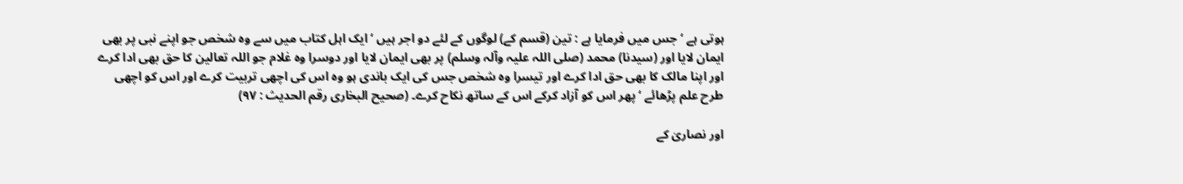ہوتی ہے ‘ جس میں فرمایا ہے : تین (قسم کے) لوگوں کے لئے دو اجر ہیں ‘ ایک اہل کتاب میں سے وہ شخص جو اپنے نبی پر بھی ایمان لایا اور (سیدنا) محمد (صلی اللہ علیہ وآلہ وسلم) پر بھی ایمان لایا اور دوسرا وہ غلام جو اللہ تعالین کا حق بھی ادا کرے اور اپنا مالک کا بھی حق ادا کرے اور تیسرا وہ شخص جس کی ایک باندی ہو وہ اس کی اچھی تربیت کرے اور اس کو اچھی طرح علم پڑھائے ‘ پھر اس کو آزاد کرکے اس کے ساتھ نکاح کرے۔ (صحیح البخاری رقم الحدیث : ٩٧)

اور نصاریٰ کے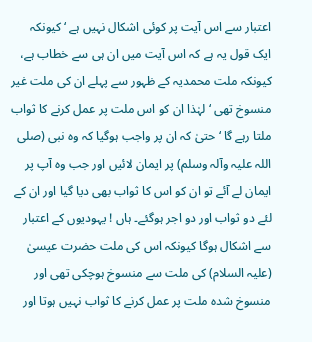اعتبار سے اس آیت پر کوئی اشکال نہیں ہے ‘ کیونکہ ایک قول یہ ہے کہ اس آیت میں ان ہی سے خطاب ہے، کیونکہ ملت محمدیہ کے ظہور سے پہلے ان کی ملت غیر منسوخ تھی ‘ لہٰذا ان کو اس ملت پر عمل کرنے کا ثواب ملتا رہے گا ‘ حتیٰ کہ ان پر واجب ہوگیا کہ وہ نبی (صلی اللہ علیہ وآلہ وسلم) پر ایمان لائیں اور جب وہ آپ پر ایمان لے آئے تو ان کو اس کا ثواب بھی دیا گیا اور ان کے لئے دو ثواب اور دو اجر ہوگئے۔ ہاں ! یہودیوں کے اعتبار سے اشکال ہوگا کیونکہ اس کی ملت حضرت عیسیٰ (علیہ السلام) کی ملت سے منسوخ ہوچکی تھی اور منسوخ شدہ ملت پر عمل کرنے کا ثواب نہیں ہوتا اور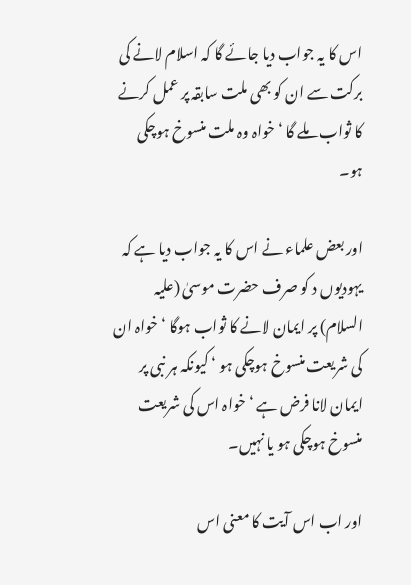اس کا یہ جواب دیا جائے گا کہ اسلام لانے کی برکت سے ان کو بھی ملت سابقہ پر عمل کرنے کا ثواب ملے گا ‘ خواہ وہ ملت منسوخ ہوچکی ہو۔

اور بعض علماء نے اس کا یہ جواب دیا ہے کہ یہودیوں د کو صرف حضرت موسیٰ (علیہ السلام) پر ایمان لانے کا ثواب ہوگا ‘ خواہ ان کی شریعت منسوخ ہوچکی ہو ‘ کیونکہ ہر نبی پر ایمان لانا فرض ہے ‘ خواہ اس کی شریعت منسوخ ہوچکی ہو یا نہیں۔

اور اب اس آیت کا معنی اس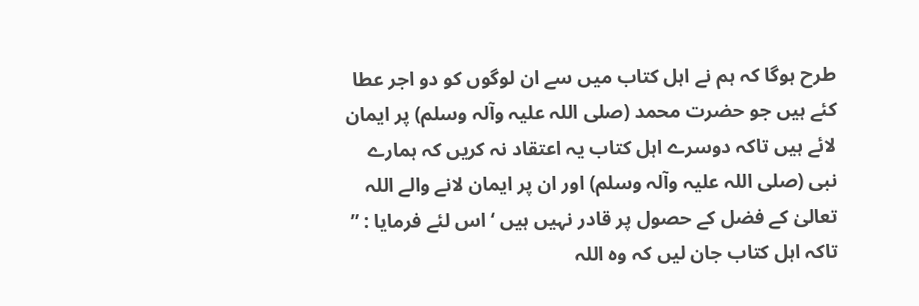طرح ہوگا کہ ہم نے اہل کتاب میں سے ان لوگوں کو دو اجر عطا کئے ہیں جو حضرت محمد (صلی اللہ علیہ وآلہ وسلم) پر ایمان لائے ہیں تاکہ دوسرے اہل کتاب یہ اعتقاد نہ کریں کہ ہمارے نبی (صلی اللہ علیہ وآلہ وسلم) اور ان پر ایمان لانے والے اللہ تعالیٰ کے فضل کے حصول پر قادر نہیں ہیں ‘ اس لئے فرمایا : ” تاکہ اہل کتاب جان لیں کہ وہ اللہ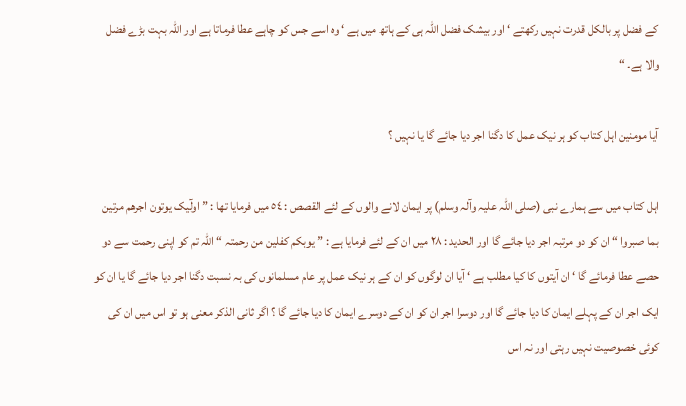کے فضل پر بالکل قدرت نہیں رکھتے ‘ اور بیشک فضل اللہ ہی کے ہاتھ میں ہے ‘ وہ اسے جس کو چاہے عطا فرماتا ہے اور اللہ بہت بڑے فضل والا ہے۔ “

آیا مومنین اہل کتاب کو ہر نیک عمل کا دگنا اجر دیا جائے گا یا نہیں ؟

اہل کتاب میں سے ہمارے نبی (صلی اللہ علیہ وآلہ وسلم) پر ایمان لانے والوں کے لئے القصص : ٥٤ میں فرمایا تھا : ” اولٓیک یوتون اجرھم مرتین بما صبروا “ ان کو دو مرتبہ اجر دیا جائے گا اور الحدید : ٢٨ میں ان کے لئے فرمایا ہے : ” یوبکم کفلین من رحمتہ “ اللہ تم کو اپنی رحمت سے دو حصے عطا فرمائے گا ‘ ان آیتوں کا کیا مطلب ہے ‘ آیا ان لوگوں کو ان کے ہر نیک عمل پر عام مسلمانوں کی بہ نسبت دگنا اجر دیا جائے گا یا ان کو ایک اجر ان کے پہلے ایمان کا دیا جائے گا اور دوسرا اجر ان کو ان کے دوسرے ایمان کا دیا جائے گا ؟ اگر ثانی الذکر معنی ہو تو اس میں ان کی کوئی خصوصیت نہیں رہتی اور نہ اس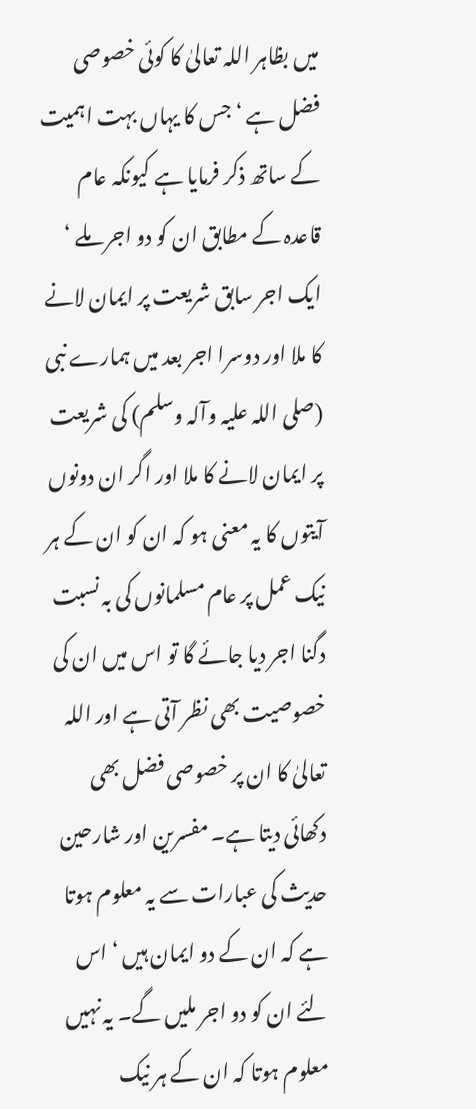میں بظاہر اللہ تعالیٰ کا کوئی خصوصی فضل ہے ‘ جس کا یہاں بہت اہمیت کے ساتھ ذکر فرمایا ہے کیونکہ عام قاعدہ کے مطابق ان کو دو اجر ملے ‘ ایک اجر سابق شریعت پر ایمان لانے کا ملا اور دوسرا اجر بعد میں ہمارے نبی (صلی اللہ علیہ وآلہ وسلم) کی شریعت پر ایمان لانے کا ملا اور اگر ان دونوں آیتوں کا یہ معنی ہو کہ ان کو ان کے ہر نیک عمل پر عام مسلمانوں کی بہ نسبت دگنا اجر دیا جائے گا تو اس میں ان کی خصوصیت بھی نظر آتی ہے اور اللہ تعالیٰ کا ان پر خصوصی فضل بھی دکھائی دیتا ہے۔ مفسرین اور شارحین حدیث کی عبارات سے یہ معلوم ہوتا ہے کہ ان کے دو ایمان ہیں ‘ اس لئے ان کو دو اجر ملیں گے۔ یہ نہیں معلوم ہوتا کہ ان کے ہر نیک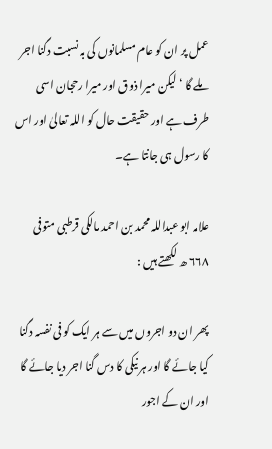عمل پر ان کو عام مسلمانوں کی بہ نسبت دگنا اجر ملے گا ‘ لیکن میرا ذوق اور میرا رحجان اسی طرف ہے اور حقیقت حال کو اللہ تعالیٰ اور اس کا رسول ہی جانتا ہے۔

علامہ ابو عبداللہ محمد بن احمد مالکی قرطبی متوفی ٦٦٨ ھ لکھتے ہیں :

پھر ان دو اجروں میں سے ہر ایک کو فی نفسہ دگنا کیا جائے گا اور ہر نیکی کا دس گنا اجر دیا جائے گا اور ان کے اجور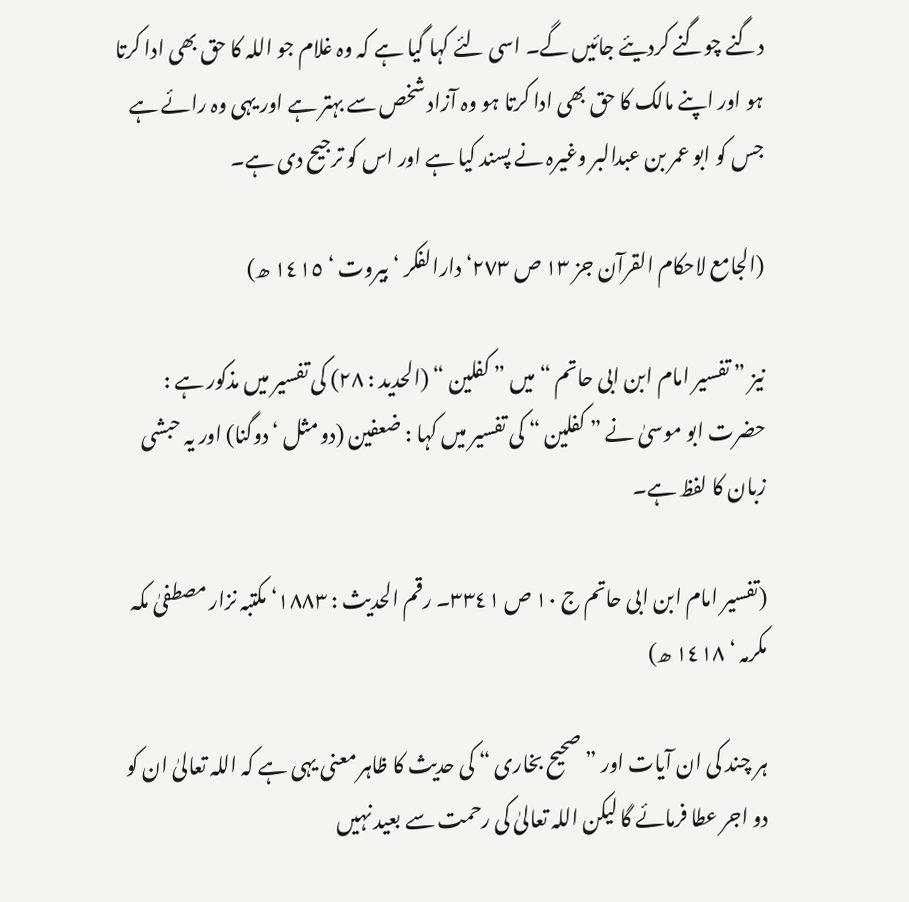دگنے چوگنے کردیئے جائیں گے۔ اسی لئے کہا گیا ہے کہ وہ غلام جو اللہ کا حق بھی ادا کرتا ہو اور اپنے مالک کا حق بھی ادا کرتا ہو وہ آزاد شخص سے بہتر ہے اور یہی وہ رائے ہے جس کو ابو عمر بن عبدالبر وغیرہ نے پسند کیا ہے اور اس کو ترجیح دی ہے۔

(الجامع لاحکام القرآن جز ١٣ ص ٢٧٣‘ دارالفکر ‘ بیروت ‘ ١٤١٥ ھ)

نیز ” تفسیر امام ابن ابی حاتم “ میں ” کفلین “ (الحدید : ٢٨) کی تفسیر میں مذکور ہے : حضرت ابو موسیٰ نے ” کفلین “ کی تفسیر میں کہا : ضعفین (دو مثل ‘ دوگنا) اور یہ حبشی زبان کا لفظ ہے۔

(تفسیر امام ابن ابی حاتم ج ١٠ ص ٣٣٤١۔ رقم الحدیث : ١٨٨٣‘ مکتبہ نزار مصطفیٰ مکہ مکرمہ ‘ ١٤١٨ ھ)

ہر چند کی ان آیات اور ” صحیح بخاری “ کی حدیث کا ظاہر معنی یہی ہے کہ اللہ تعالیٰ ان کو دو اجر عطا فرمائے گا لیکن اللہ تعالیٰ کی رحمت سے بعید نہیں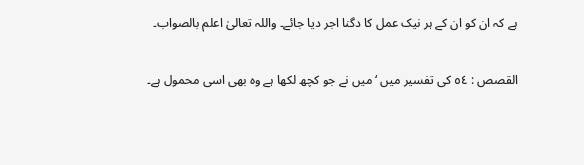ہے کہ ان کو ان کے ہر نیک عمل کا دگنا اجر دیا جائے۔ واللہ تعالیٰ اعلم بالصواب۔

القصص : ٥٤ کی تفسیر میں ‘ میں نے جو کچھ لکھا ہے وہ بھی اسی محمول ہے۔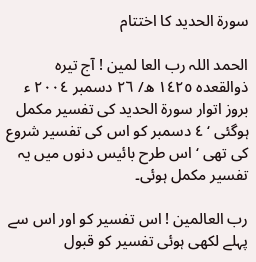سورۃ الحدید کا اختتام

الحمد اللہ رب العا لمین ! آج تیرہ ذوالقعدہ ١٤٢٥ ھ/ ٢٦ دسمبر ٢٠٠٤ ء بروز اتوار سورة الحدید کی تفسیر مکمل ہوگئی ‘ ٤ دسمبر کو اس کی تفسیر شروع کی تھی ‘ اس طرح بائیس دنوں میں یہ تفسیر مکمل ہوئی۔

رب العالمین ! اس تفسیر کو اور اس سے پہلے لکھی ہوئی تفسیر کو قبول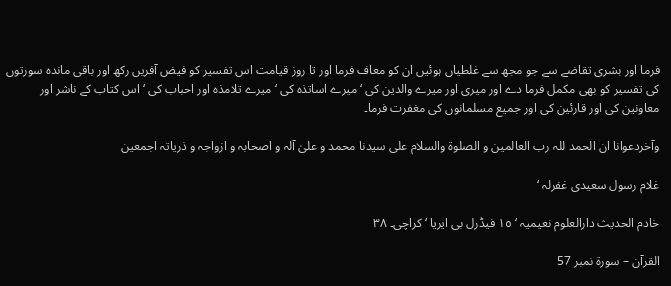فرما اور بشری تقاضے سے جو مجھ سے غلطیاں ہوئیں ان کو معاف فرما اور تا روز قیامت اس تفسیر کو فیض آفریں رکھ اور باقی ماندہ سورتوں کی تفسیر کو بھی مکمل فرما دے اور میری اور میرے والدین کی ‘ میرے اساتذہ کی ‘ میرے تلامذہ اور احباب کی ‘ اس کتاب کے ناشر اور معاونین کی اور قارئین کی اور جمیع مسلمانوں کی مغفرت فرما۔

وآخردعوانا ان الحمد للہ رب العالمین و الصلوۃ والسلام علی سیدنا محمد و علیٰ آلہ و اصحابہ و ازواجہ و ذریاتہ اجمعین

غلام رسول سعیدی غفرلہ ‘

خادم الحدیث دارالعلوم نعیمیہ ‘ ١٥ فیڈرل بی ایریا ‘ کراچی۔ ٣٨

القرآن – سورۃ نمبر 57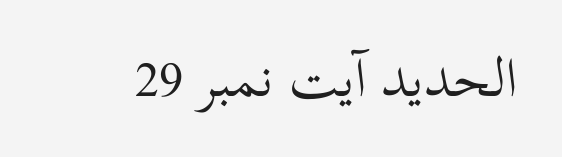الحديد آیت نمبر 29